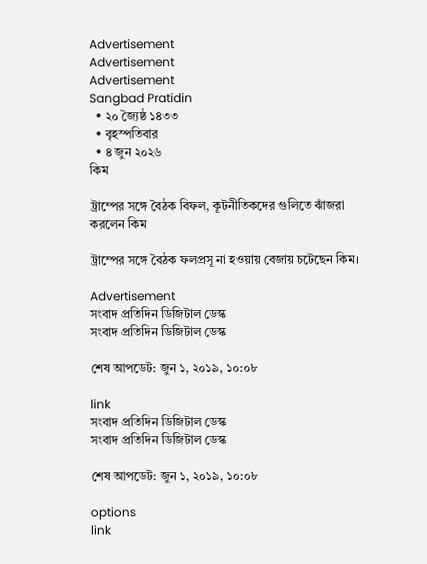Advertisement
Advertisement
Advertisement
Sangbad Pratidin
  • ২০ জ্যৈষ্ঠ ১৪৩৩
  • বৃহস্পতিবার
  • ৪ জুন ২০২৬
কিম

ট্রাম্পের সঙ্গে বৈঠক বিফল, কূটনীতিকদের গুলিতে ঝাঁজরা করলেন কিম

ট্রাম্পের সঙ্গে বৈঠক ফলপ্রসূ না হওয়ায় বেজায় চটেছেন কিম।

Advertisement
সংবাদ প্রতিদিন ডিজিটাল ডেস্ক
সংবাদ প্রতিদিন ডিজিটাল ডেস্ক

শেষ আপডেট: জুন ১, ২০১৯, ১০:০৮

link
সংবাদ প্রতিদিন ডিজিটাল ডেস্ক
সংবাদ প্রতিদিন ডিজিটাল ডেস্ক

শেষ আপডেট: জুন ১, ২০১৯, ১০:০৮

options
link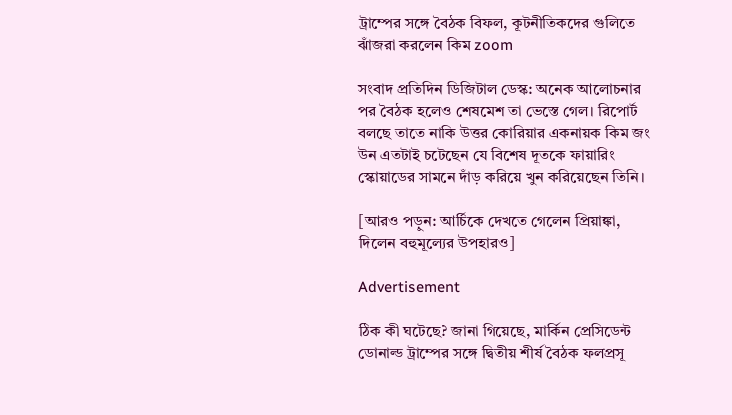ট্রাম্পের সঙ্গে বৈঠক বিফল, কূটনীতিকদের গুলিতে ঝাঁজরা করলেন কিম zoom

সংবাদ প্রতিদিন ডিজিটাল ডেস্ক: অনেক আলোচনার পর বৈঠক হলেও শেষমেশ তা ভেস্তে গেল। রিপোর্ট বলছে তাতে নাকি উত্তর কোরিয়ার একনায়ক কিম জং উন এতটাই চটেছেন যে বিশেষ দূতকে ফায়ারিং স্কোয়াডের সামনে দাঁড় করিয়ে খুন করিয়েছেন তিনি।

[আরও পড়ুন: আর্চিকে দেখতে গেলেন প্রিয়াঙ্কা, দিলেন বহুমূল্যের উপহারও]

Advertisement

ঠিক কী ঘটেছে? জানা গিয়েছে, মার্কিন প্রেসিডেন্ট ডোনাল্ড ট্রাম্পের সঙ্গে দ্বিতীয় শীর্ষ বৈঠক ফলপ্রসূ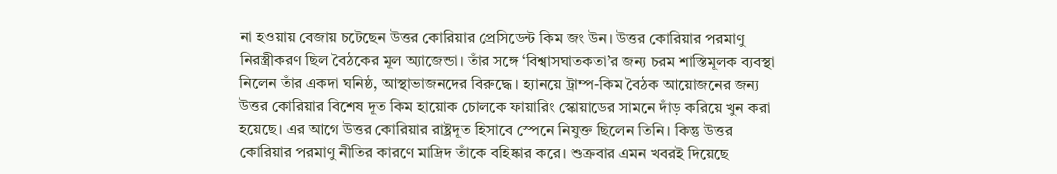না হওয়ায় বেজায় চটেছেন উত্তর কোরিয়ার প্রেসিডেন্ট কিম জং উন। উত্তর কোরিয়ার পরমাণু নিরস্ত্রীকরণ ছিল বৈঠকের মূল অ্যাজেন্ডা। তাঁর সঙ্গে ‘বিশ্বাসঘাতকতা’র জন্য চরম শাস্তিমূলক ব্যবস্থা নিলেন তাঁর একদা ঘনিষ্ঠ, আস্থাভাজনদের বিরুদ্ধে। হ্যানয়ে ট্রাম্প-কিম বৈঠক আয়োজনের জন্য উত্তর কোরিয়ার বিশেষ দূত কিম হায়োক চোলকে ফায়ারিং স্কোয়াডের সামনে দাঁড় করিয়ে খুন করা হয়েছে। এর আগে উত্তর কোরিয়ার রাষ্ট্রদূত হিসাবে স্পেনে নিযুক্ত ছিলেন তিনি। কিন্তু উত্তর কোরিয়ার পরমাণু নীতির কারণে মাদ্রিদ তাঁকে বহিষ্কার করে। শুক্রবার এমন খবরই দিয়েছে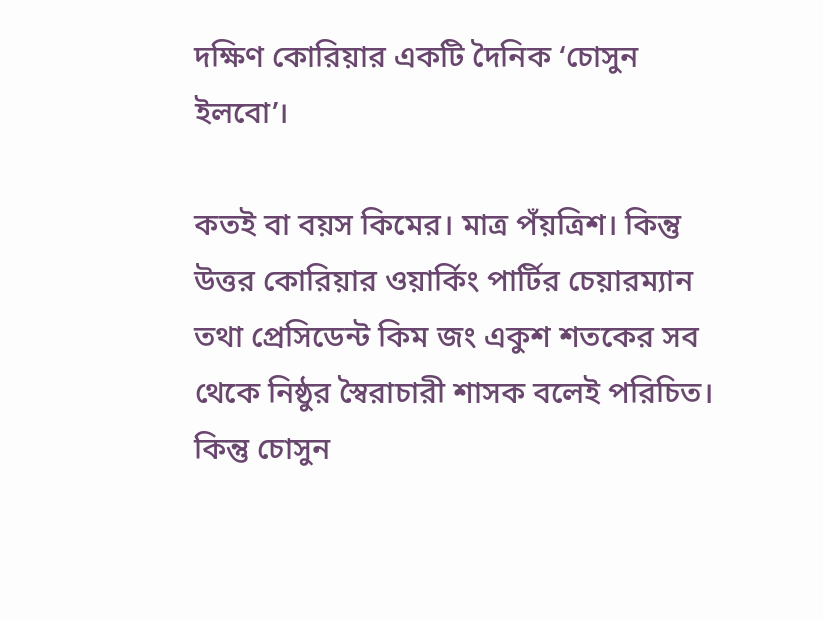দক্ষিণ কোরিয়ার একটি দৈনিক ‘চোসুন ইলবো’।

কতই বা বয়স কিমের। মাত্র পঁয়ত্রিশ। কিন্তু উত্তর কোরিয়ার ওয়ার্কিং পার্টির চেয়ারম্যান তথা প্রেসিডেন্ট কিম জং একুশ শতকের সব থেকে নিষ্ঠুর স্বৈরাচারী শাসক বলেই পরিচিত। কিন্তু চোসুন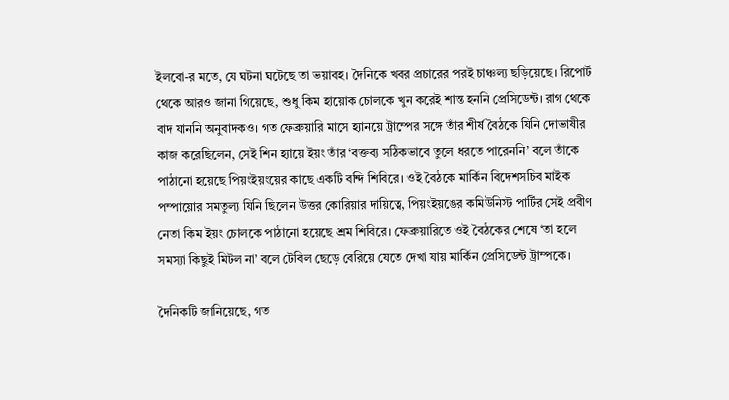ইলবো-র মতে, যে ঘটনা ঘটেছে তা ভয়াবহ। দৈনিকে খবর প্রচারের পরই চাঞ্চল্য ছড়িয়েছে। রিপোর্ট থেকে আরও জানা গিয়েছে, শুধু কিম হায়োক চোলকে খুন করেই শান্ত হননি প্রেসিডেন্ট। রাগ থেকে বাদ যাননি অনুবাদকও। গত ফেব্রুয়ারি মাসে হ্যানয়ে ট্রাম্পের সঙ্গে তাঁর শীর্ষ বৈঠকে যিনি দোভাষীর কাজ করেছিলেন, সেই শিন হ্যায়ে ইয়ং তাঁর ‘বক্তব্য সঠিকভাবে তুলে ধরতে পারেননি’ বলে তাঁকে পাঠানো হয়েছে পিয়ংইয়ংয়ের কাছে একটি বন্দি শিবিরে। ওই বৈঠকে মার্কিন বিদেশসচিব মাইক পম্পায়োর সমতুল্য যিনি ছিলেন উত্তর কোরিয়ার দায়িত্বে, পিয়ংইয়ঙের কমিউনিস্ট পার্টির সেই প্রবীণ নেতা কিম ইয়ং চোলকে পাঠানো হয়েছে শ্রম শিবিরে। ফেব্রুয়ারিতে ওই বৈঠকের শেষে ‘তা হলে সমস্যা কিছুই মিটল না’ বলে টেবিল ছেড়ে বেরিয়ে যেতে দেখা যায় মার্কিন প্রেসিডেন্ট ট্রাম্পকে।

দৈনিকটি জানিয়েছে, গত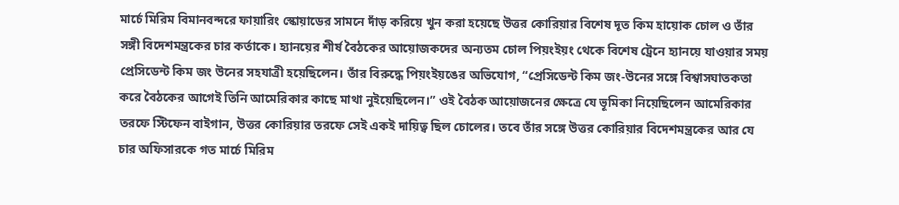মার্চে মিরিম বিমানবন্দরে ফায়ারিং স্কোয়াডের সামনে দাঁড় করিয়ে খুন করা হয়েছে উত্তর কোরিয়ার বিশেষ দূত কিম হায়োক চোল ও তাঁর সঙ্গী বিদেশমন্ত্রকের চার কর্তাকে। হ্যানয়ের শীর্ষ বৈঠকের আয়োজকদের অন্যতম চোল পিয়ংইয়ং থেকে বিশেষ ট্রেনে হ্যানয়ে যাওয়ার সময় প্রেসিডেন্ট কিম জং উনের সহযাত্রী হয়েছিলেন। তাঁর বিরুদ্ধে পিয়ংইয়ঙের অভিযোগ, “প্রেসিডেন্ট কিম জং-উনের সঙ্গে বিশ্বাসঘাতকতা করে বৈঠকের আগেই তিনি আমেরিকার কাছে মাথা নুইয়েছিলেন।” ওই বৈঠক আয়োজনের ক্ষেত্রে যে ভূমিকা নিয়েছিলেন আমেরিকার তরফে স্টিফেন বাইগান, উত্তর কোরিয়ার তরফে সেই একই দায়িত্ব ছিল চোলের। তবে তাঁর সঙ্গে উত্তর কোরিয়ার বিদেশমন্ত্রকের আর যে চার অফিসারকে গত মার্চে মিরিম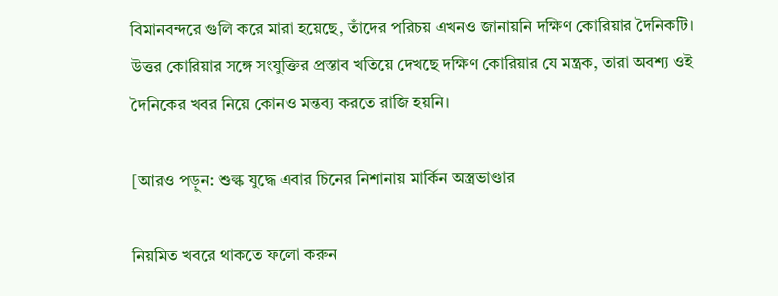বিমানবন্দরে গুলি করে মারা হয়েছে, তাঁদের পরিচয় এখনও জানায়নি দক্ষিণ কোরিয়ার দৈনিকটি। উত্তর কোরিয়ার সঙ্গে সংযুক্তির প্রস্তাব খতিয়ে দেখছে দক্ষিণ কোরিয়ার যে মন্ত্রক, তারা অবশ্য ওই দৈনিকের খবর নিয়ে কোনও মন্তব্য করতে রাজি হয়নি।

[আরও পড়ুন: শুল্ক যুদ্ধে এবার চিনের নিশানায় মার্কিন অস্ত্রভাণ্ডার

নিয়মিত খবরে থাকতে ফলো করুন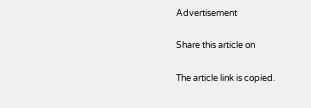Advertisement

Share this article on

The article link is copied.